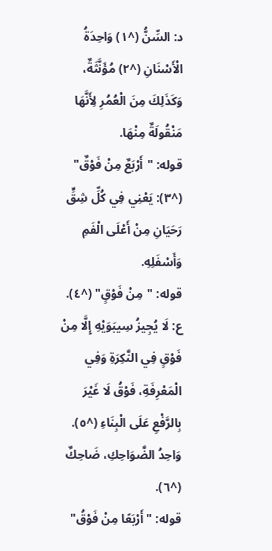د: السِّنُّ (^١) وَاحِدَةُ الْأَسْنَانِ (^٢) مُؤَنَّثَةٌ، وَكَذَلِكَ مِنَ الْعُمُرِ لِأَنَّهَا مَنْقُولَةٌ مِنْهَا.
قوله: "أَرْبَعٌ مِنْ فَوْقٌ" (^٣): يَعْنِي فِي كُلِّ شِقٍّ رَحَيَانِ مِنْ أَعْلَى الْفَمِ وَأَسْفَلِهِ.
قوله: "مِنْ فَوْقٍ" (^٤).
ع: لَا يُجِيزُ سِيبَوَيْهِ إِلَّا مِنْ فَوْقٍ فِي النَّكِرَةِ وَفِي الْمَعْرِفَةِ، فَوْقُ لَا غَيْرَ بِالرَّفْعِ عَلَى الْبِنَاءِ (^٥). وَاحِدُ الضَّوَاحِكِ، ضَاحِكٌ (^٦).
قوله: "أَرْبَعًا مِنْ فَوْقُ"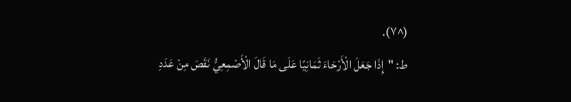(^٧).
ط: "إِذَا جَعَلَ الْأَرْحَاءَ ثَمَانِيًا عَلَى مَا قَالَ الْأَصْمِعِيُّ نَقَصَ مِنْ عَدَدِ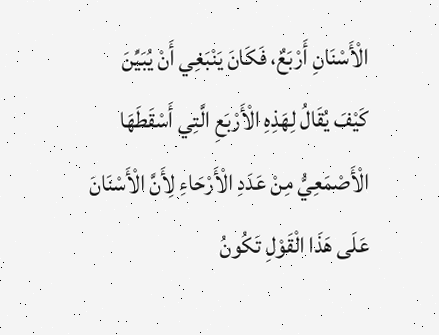الْأَسْنَانِ أَرْبَعٌ، فَكَانَ يَنْبَغِي أَنْ يُبَيِّنَ كَيْفَ يُقَالُ لِهَذِهِ الْأَرْبَعِ الَّتِي أَسْقَطَهَا الْأَصْمَعِيُّ مِنْ عَدَدِ الْأَرْحَاءِ لِأَنَّ الْأَسْنَانَ عَلَى هَذَا الْقَوْلِ تَكُونُ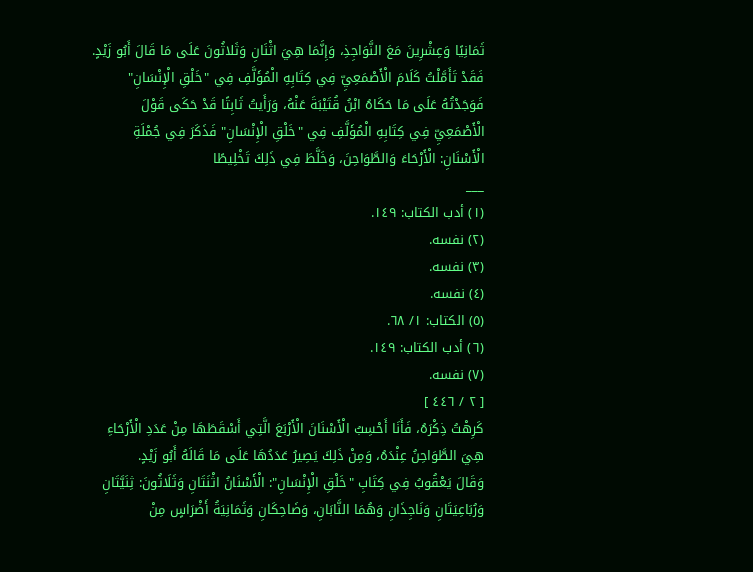ثَمَانِيًا وَعِشْرِينَ مَعَ النَّوَاجِذِ، وَإِنَّمَا هِيَ اثْنَانِ وَثَلاثُونَ عَلَى مَا قَالَ أَبُو زَيْدٍ. فَقَدْ تَأَمَّلْتُ كَلَامَ الْأَصْمَعِيِّ فِي كِتَابِهِ الْمُؤَلَّفِ فِي "خَلْقِ الْإِنْسَانِ" فَوَجَدْتُهُ عَلَى مَا حَكَاهُ ابْنُ قُتَيْبَةَ عَنْهُ، وَرَأَيتُ ثَابِتًا قَدْ حَكَى قَوْلَ الْأَصْمَعِيِّ فِي كِتَابِهِ الْمُؤَلَّفِ فِي "خَلْقِ الْإِنْسَانِ" فَذَكَرَ فِي جُمْلَةِ الْأَسْنَانِ: الْأَرْحَاءَ وَالطَّوَاحِنَ، وَخَلَّطَ فِي ذَلِكَ تَخْلِيطًا
___
(١) أدب الكتاب: ١٤٩.
(٢) نفسه.
(٣) نفسه.
(٤) نفسه.
(٥) الكتاب: ١/ ٦٨.
(٦) أدب الكتاب: ١٤٩.
(٧) نفسه.
[ ٢ / ٤٤٦ ]
كَرِهْتُ ذِكْرَهُ، فَأَنَا أَحْسِبُ الْأَسْنَانَ الْأَرْبَعَ الَّتِي أَسْقَطَهَا مِنْ عَدَدِ الْأَرْحَاءِ هِيَ الطَّوَاحِنُ عِنْدَهُ، وَمِنْ ذَلِكَ يَصِيرُ عَدَدُهَا عَلَى مَا قَالَهُ أَبُو زَيْدٍ.
وَقَالَ يَعْقُوبُ فِي كِتَابِ "خَلْقِ الْإِنْسَانِ": الْأَسْنَانُ اثْنَتَانِ وَثَلَاثُونَ: ثِنَيَّتَانِ وَرُبَاعِيَتَانِ وَنَاجِذَانِ وَهُمَا النَّابَانِ، وَضَاحِكَانِ وَثَمَانِيَةُ أَضْرَاسٍ مِنْ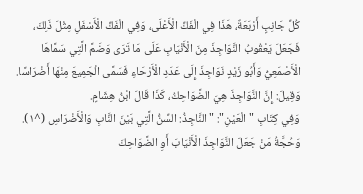كُلِّ جَانِبٍ أَرْبَعَةٌ، هَذَا فِي الْفَكِّ الْأَعْلَى، وَفِي الْفَكِّ الْأَسْفَلِ مِثْلَ ذَلِكَ، فَجَعَلَ يَعْقُوبُ النَّوَاجِذَ مِنَ الْأَنْيَابِ عَلَى مَا تَرَى وَضَمَّ الَّتِي سَمَّاهَا الْأَصْمَعِيُّ وَأَبُو زَيْدٍ نَوَاجِذَ إِلَى عَدَدِ الْأَرْحَاءِ فَسَمَّى الْجَمِيعَ مِنْهَا أَضْرَاسًا.
وَقِيلَ: إِنَّ النَّوَاجِذَ هِيَ الضَّوَاحِكُ، كَذَا قَالَ ابْنُ هِشَامٍ.
وَفِي كِتَابِ "الْعَيْنِ": "النَّاجِذُ: السِّنُّ الَّتِي بَيْنَ النَّابِ وَالْأَضْرَاسِ (^١). وَحُجَّةُ مَنْ جَعَلَ النَّوَاجِذَ الْأَنْيَابَ أَوِ الضَّوَاحِكَ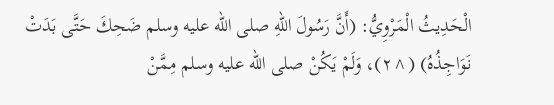الْحَدِيثُ الْمَرْوِيُّ: (أَنَّ رَسُولَ اللهِ صلى الله عليه وسلم ضَحِكَ حَتَّى بَدَتْ نَوَاجِذُهُ) (^٢)، وَلَمْ يَكُنْ صلى الله عليه وسلم مِمَّنْ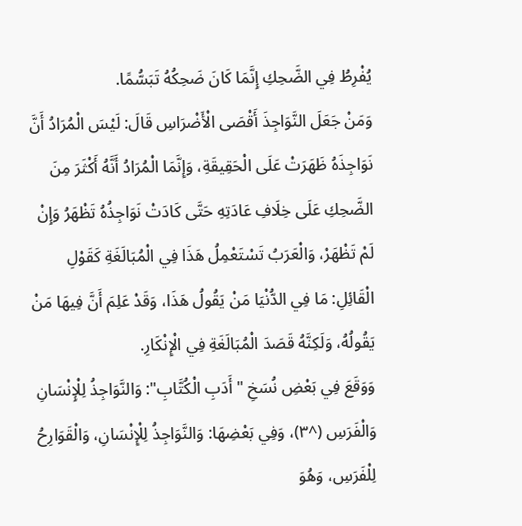يُفْرِطُ فِي الضَّحِكِ إِنَّمَا كَانَ ضَحِكُهُ تَبَسُّمًا.
وَمَنْ جَعَلَ النَّوَاجِذَ أَقْصَى الْأَضْرَاسِ قَالَ: لَيْسَ الْمُرَادُ أَنَّ نَوَاجِذَهُ ظَهَرَتْ عَلَى الْحَقِيقَةِ، وَإِنَّمَا الْمُرَادُ أَنَّهُ أَكْثَرَ مِنَ الضَّحِكِ عَلَى خِلَافِ عَادَتِهِ حَتَّى كَادَتْ نَوَاجِذُهُ تَظْهَرُ وَإِنْ لَمْ تَظْهَرْ، وَالْعَرَبُ تَسْتَعْمِلُ هَذَا فِي الْمُبَالَغَةِ كَقَوْلِ الْقَائِلِ: مَا فِي الدُّنْيَا مَنْ يَقُولُ هَذَا، وَقَدْ عَلِمَ أَنَّ فِيهَا مَنْ يَقُولُهُ، وَلَكِنَّهُ قَصَدَ الْمُبَالَغَةِ فِي الْإِنْكَارِ.
وَوَقَعَ فِي بَعْضِ نُسَخِ "أَدَبِ الْكُتَّابِ": وَالنَّوَاجِذُ لِلْإِنْسَانِ وَالْفَرَسِ (^٣)، وَفِي بَعْضِهَا: وَالنَّوَاجِذُ لِلْإِنْسَانِ، وَالْقَوَارِحُ لِلْفَرَسِ، وَهُوَ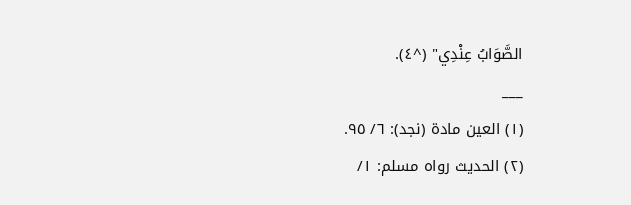الصَّوَابُ عِنْدِي" (^٤).
___
(١) العين مادة (نجد): ٦/ ٩٥.
(٢) الحديث رواه مسلم: ١/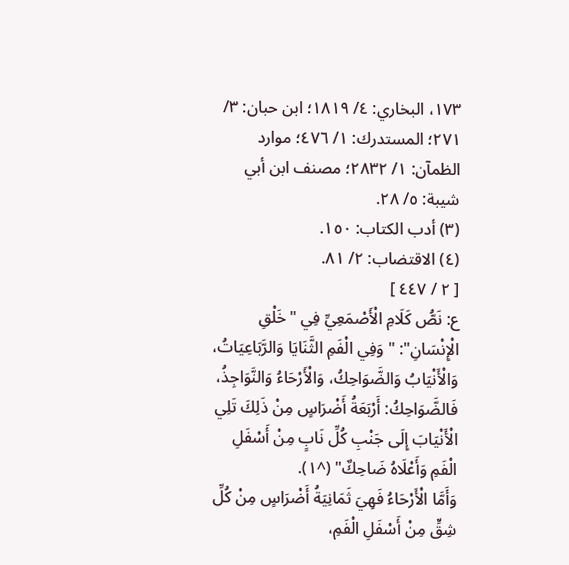١٧٣، البخاري: ٤/ ١٨١٩؛ ابن حبان: ٣/ ٢٧١؛ المستدرك: ١/ ٤٧٦؛ موارد الظمآن: ١/ ٢٨٣٢؛ مصنف ابن أبي شيبة: ٥/ ٢٨.
(٣) أدب الكتاب: ١٥٠.
(٤) الاقتضاب: ٢/ ٨١.
[ ٢ / ٤٤٧ ]
ع: نَصُّ كَلَامِ الْأَصْمَعِيِّ فِي "خَلْقِ الْإِنْسَانِ": "وَفِي الْفَمِ الثَّنَايَا وَالرَّبَاعِيَاتُ، وَالْأَنْيَابُ وَالضَّوَاحِكُ، وَالْأَرْحَاءُ وَالنَّوَاجِذُ، فَالضَّوَاحِكُ: أَرْبَعَةُ أَضْرَاسٍ مِنْ ذَلِكَ تَلِي الْأَنْيَابَ إِلَى جَنْبِ كُلِّ نَابٍ مِنْ أَسْفَلِ الْفَمِ وَأَعْلَاهُ ضَاحِكٌ" (^١).
وَأَمَّا الْأَرْحَاءُ فَهِيَ ثَمَانِيَةُ أَضْرَاسٍ مِنْ كُلِّ شِقٍّ مِنْ أَسْفَلِ الْفَمِ،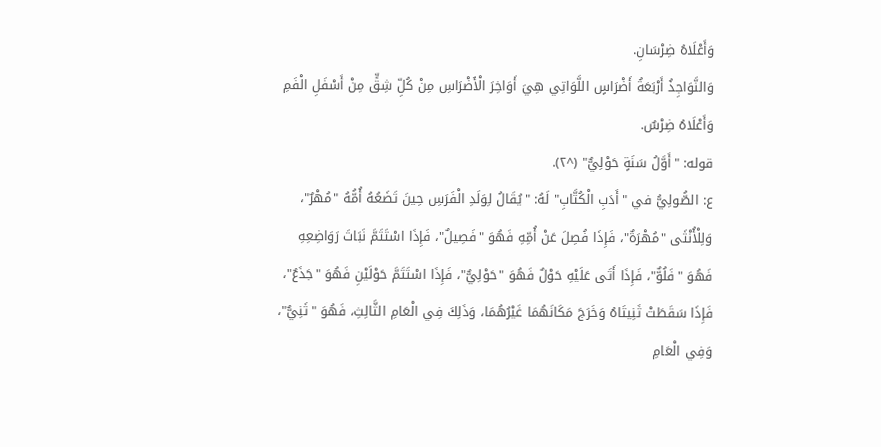وَأَعْلَاهُ ضِرْسَانِ.
وَالنَّوَاجِذُ أَرْبَعَةُ أَضْرَاسٍ اللَّوَاتِي هِيَ أَوَاخِرَ الْأَضْرَاسِ مِنْ كُلِّ شِقٍّ مِنْ أَسْفَلِ الْفَمِ وَأَعْلَاهُ ضِرْسٌ.
قوله: "أَوَّلُ سَنَةٍ حَوْلِيٌّ" (^٢).
ع: الصُّولِيُّ في "أَدَبِ الْكُتَّابِ" لَهُ: "يُقَالُ لِوَلَدِ الْفَرَسِ حِينَ تَضَعُهُ أُمُّهُ "مُهْرٌ"، وَلِلْأُنْثَى "مُهْرَةٌ"، فَإِذَا فُصِلَ عَنْ أُمِّهِ فَهُوَ "فَصِيلٌ"، فَإِذَا اسْتَتَمَّ نَبَاتَ رَوَاضِعِهِ فَهُوَ "فَلُوٌّ"، فَإِذَا أَتَى عَلَيْهِ حَوْلٌ فَهُوَ "حَوْلِيٌّ"، فَإِذَا اسْتَتَمَّ حَوْلَيْنِ فَهُوَ "جَذَعٌ"، فَإِذَا سَقَطَتْ ثَنِيتَاهُ وَخَرَجَ مَكَانَهُمَا غَيْرُهُمَا، وَذَلِكَ فِي الْعَامِ الثَّالِثِ، فَهُوَ "ثَنِيٌّ"، وَفِي الْعَامِ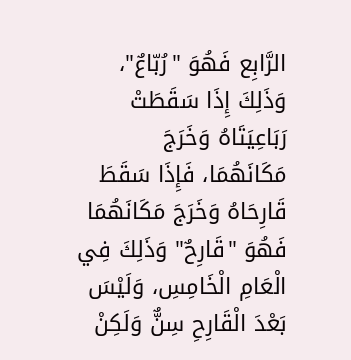الرَّابِع فَهُوَ "رُبّاعٌ"، وَذَلِكَ إِذَا سَقَطَتْ رَبَاعِيَتَاهُ وَخَرَجَ مَكَانَهُمَا، فَإِذَا سَقَطَ قَارِحَاهُ وَخَرَجَ مَكَانَهُمَا فَهُوَ "قَارِحٌ" وَذَلِكَ فِي الْعَامِ الْخَامِسِ، وَلَيْسَ بَعْدَ الْقَارِحِ سِنٌّ وَلَكِنْ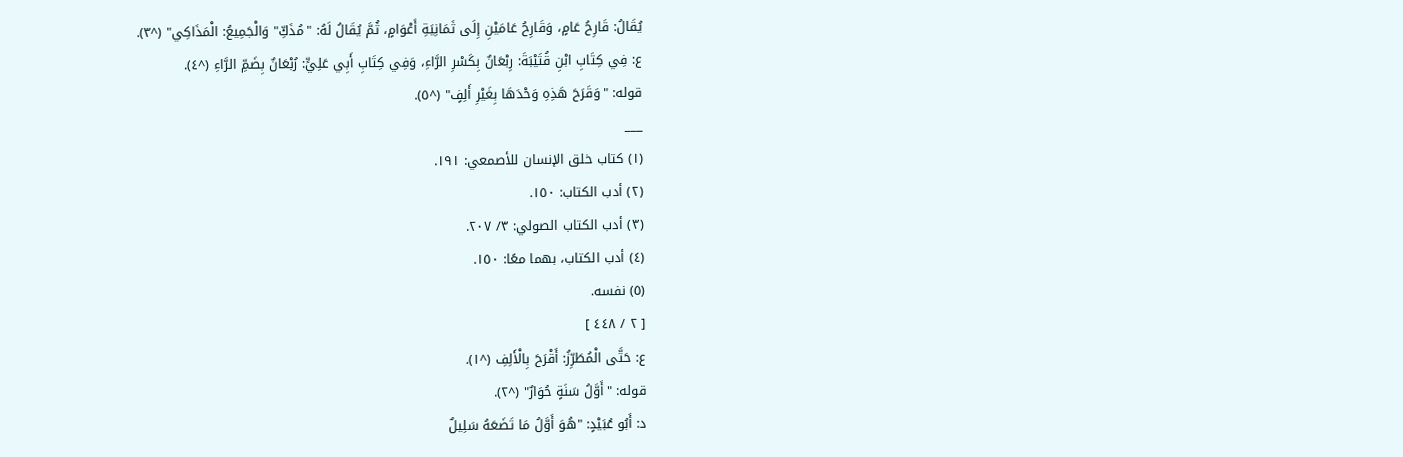يُقَالُ: قَارِحُ عَامٍ، وَقَارِحُ عَامَيْنِ إِلَى ثَمَانِيَةِ أَعْوَامٍ، ثُمَّ يُقَالُ لَهُ: "مُذَكِّ" وَالْجَمِيعُ: الْمَذَاكِي" (^٣).
ع: فِي كِتَابِ ابْنِ قُتَيْبَةَ: رِبْعَانٌ بِكَسْرِ الرَّاءِ، وَفِي كِتَابِ أَبِي عَلِيٍّ: رُبْعَانٌ بِضَمِّ الرَّاءِ (^٤).
قوله: "وَقَرَحَ هَذِهِ وَحْدَهَا بِغَيْرِ أَلِفٍ" (^٥).
___
(١) كتاب خلق الإنسان للأصمعي: ١٩١.
(٢) أدب الكتاب: ١٥٠.
(٣) أدب الكتاب الصولي: ٣/ ٢٠٧.
(٤) أدب الكتاب، بهما معًا: ١٥٠.
(٥) نفسه.
[ ٢ / ٤٤٨ ]
ع: حَتَّى الْمُطَرِّزُ: أَقْرَحَ بِالْأَلِفِ (^١).
قوله: "أَوَّلُ سَنَةٍ حُوَارٌ" (^٢).
د: أَبُو عُبَيْدٍ: "هُوَ أَوَّلُ مَا تَضَعَهُ سَلِيلٌ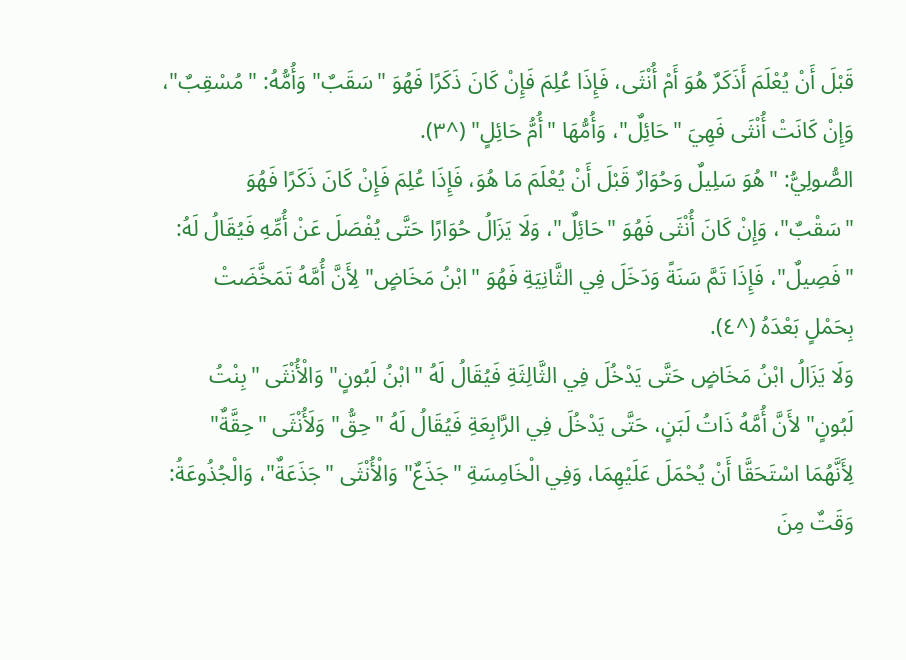قَبْلَ أَنْ يُعْلَمَ أَذَكَرٌ هُوَ أَمْ أُنْثَى، فَإِذَا عُلِمَ فَإِنْ كَانَ ذَكَرًا فَهُوَ "سَقَبٌ" وَأُمُّهُ: "مُسْقِبٌ"، وَإِنْ كَانَتْ أُنْثَى فَهِيَ "حَائِلٌ"، وَأُمُّهَا "أُمُّ حَائِلٍ" (^٣).
الصُّولِيُّ: "هُوَ سَلِيلٌ وَحُوَارٌ قَبْلَ أَنْ يُعْلَمَ مَا هُوَ، فَإِذَا عُلِمَ فَإِنْ كَانَ ذَكَرًا فَهُوَ "سَقْبٌ"، وَإِنْ كَانَ أُنْثَى فَهُوَ "حَائِلٌ"، وَلَا يَزَالُ حُوَارًا حَتَّى يُفْصَلَ عَنْ أُمِّهِ فَيُقَالُ لَهُ: "فَصِيلٌ"، فَإِذَا تَمَّ سَنَةً وَدَخَلَ فِي الثَّانِيَةِ فَهُوَ "ابْنُ مَخَاضٍ" لِأَنَّ أُمَّهُ تَمَخَّضَتْ بِحَمْلٍ بَعْدَهُ (^٤).
وَلَا يَزَالُ ابْنُ مَخَاضٍ حَتَّى يَدْخُلَ فِي الثَّالِثَةِ فَيُقَالُ لَهُ "ابْنُ لَبُونٍ" وَالْأُنْثَى "بِنْتُ لَبُونٍ" لأَنَّ أُمَّهُ ذَاتُ لَبَنٍ، حَتَّى يَدْخُلَ فِي الرَّابِعَةِ فَيُقَالُ لَهُ "حِقُّ" وَلَأُنْثَى "حِقَّةٌ" لِأَنَّهُمَا اسْتَحَقَّا أَنْ يُحْمَلَ عَلَيْهِمَا، وَفِي الْخَامِسَةِ "جَذَعٌ" وَالْأُنْثَى "جَذَعَةٌ"، وَالْجُذُوعَةُ: وَقَتٌ مِنَ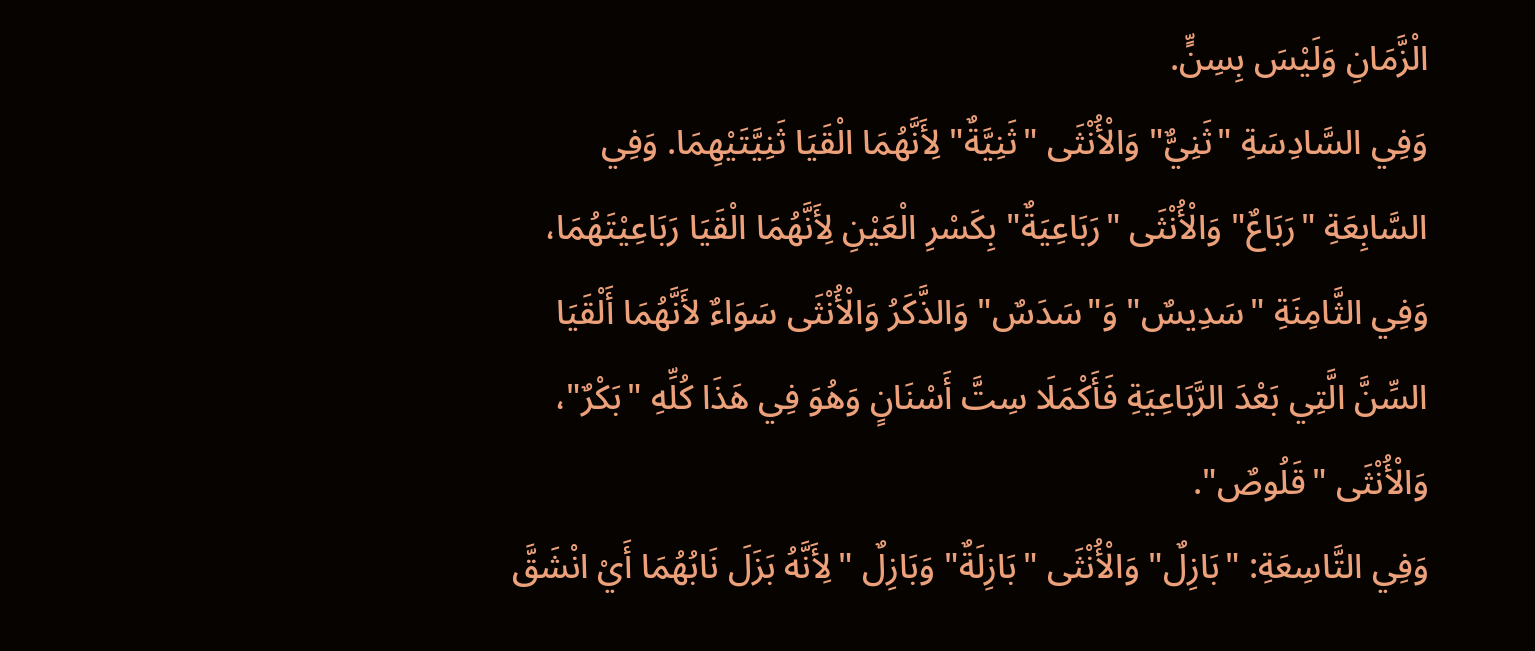الْزَّمَانِ وَلَيْسَ بِسِنٍّ.
وَفِي السَّادِسَةِ "ثَنِيٌّ" وَالْأُنْثَى "ثَنِيَّةٌ" لِأَنَّهُمَا الْقَيَا ثَنِيَّتَيْهِمَا. وَفِي السَّابِعَةِ "رَبَاعٌ" وَالْأُنْثَى "رَبَاعِيَةٌ" بِكَسْرِ الْعَيْنِ لِأَنَّهُمَا الْقَيَا رَبَاعِيْتَهُمَا، وَفِي الثَّامِنَةِ "سَدِيسٌ" وَ"سَدَسٌ" وَالذَّكَرُ وَالْأُنْثَى سَوَاءٌ لأَنَّهُمَا أَلْقَيَا السِّنَّ الَّتِي بَعْدَ الرَّبَاعِيَةِ فَأَكْمَلَا سِتَّ أَسْنَانٍ وَهُوَ فِي هَذَا كُلِّهِ "بَكْرٌ"، وَالْأُنْثَى "قَلُوصٌ".
وَفِي التَّاسِعَةِ: "بَازِلٌ" وَالْأُنْثَى "بَازِلَةٌ" وَبَازِلٌ "لِأَنَّهُ بَزَلَ نَابُهُمَا أَيْ انْشَقَّ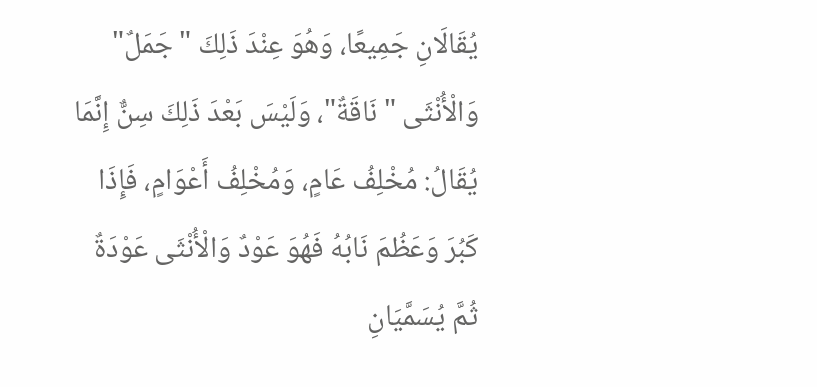يُقَالَانِ جَمِيعًا، وَهُوَ عِنْدَ ذَلِكَ "جَمَلٌ" وَالْأُنْثَى "نَاقَةٌ"، وَلَيْسَ بَعْدَ ذَلِكَ سِنٌّ إِنَّمَا يُقَالُ: مُخْلِفُ عَامٍ، وَمُخْلِفُ أَعْوَامٍ، فَإِذَا كَبُرَ وَعَظُمَ نَابُهُ فَهُوَ عَوْدٌ وَالْأُنْثَى عَوْدَةٌ ثُمَّ يُسَمَّيَانِ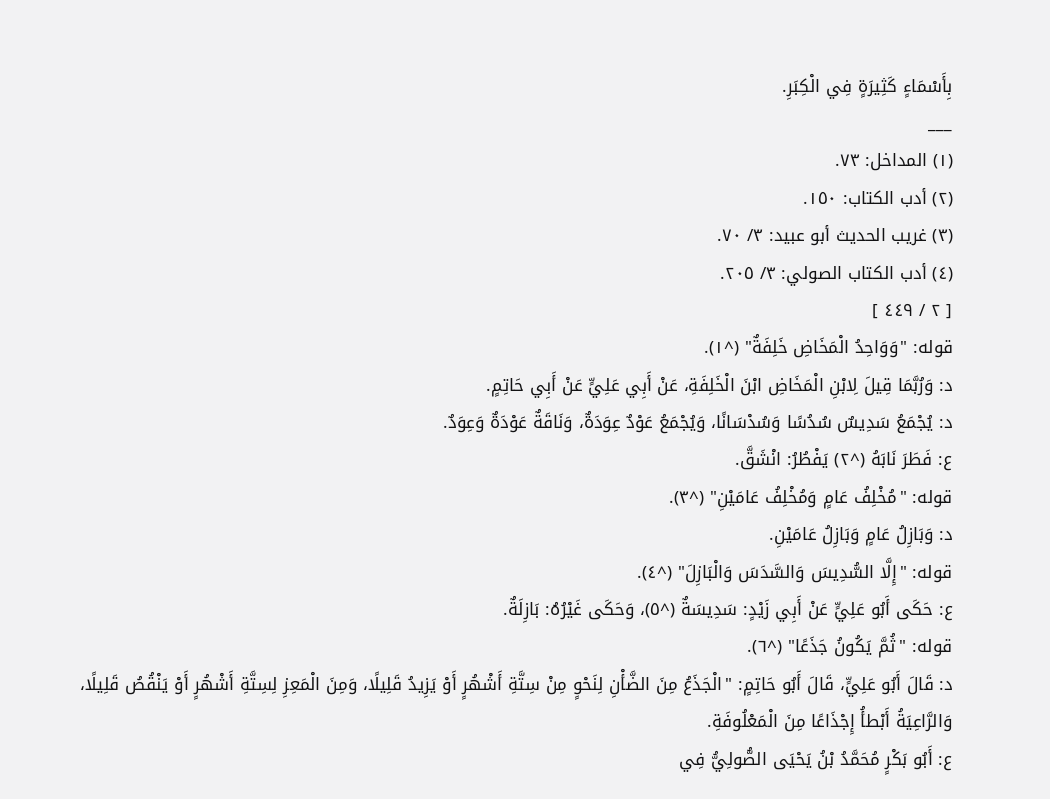بِأَسْمَاءٍ كَثِيرَةٍ فِي الْكِبَرِ.
___
(١) المداخل: ٧٣.
(٢) أدب الكتاب: ١٥٠.
(٣) غريب الحديث أبو عبيد: ٣/ ٧٠.
(٤) أدب الكتاب الصولي: ٣/ ٢٠٥.
[ ٢ / ٤٤٩ ]
قوله: "وَوَاحِدُ الْمَخَاضِ خَلِفَةٌ" (^١).
د: وَرُبَّمَا قِيلَ لِابْنِ الْمَخَاضِ ابْنَ الْخَلِفَةِ، عَنْ أَبِي عَلِيٍّ عَنْ أَبِي حَاتِمٍ.
د: يُجْمَعُ سَدِيسٌ سُدُسًا وَسُدْسَانًا، وَيُجْمَعُ عَوْدٌ عِوَدَةٌ، وَنَاقَةٌ عَوْدَةٌ وَعِوَدٌ.
ع: فَطَرَ نَابَهُ (^٢) يَفْطُرُ: انْشَقَّ.
قوله: "مُخْلِفُ عَامٍ وَمُخْلِفُ عَامَيْنِ" (^٣).
د: وَبَازِلُ عَامٍ وَبَازِلُ عَامَيْنِ.
قوله: "إِلَّا السُّدِيسَ وَالسَّدَسَ وَالْبَازِلَ" (^٤).
ع: حَكَى أَبُو عَلِيٍّ عَنْ أَبِي زَيْدٍ: سَدِيسَةٌ (^٥)، وَحَكَى غَيْرُهُ: بَازِلَةٌ.
قوله: "ثُمَّ يَكُونُ جَذَعًا" (^٦).
د: قَالَ أَبُو عَلِيٍّ، قَالَ أَبُو حَاتِمٍ: "الْجَذَعُ مِنَ الضَّأْنِ لِنَحْوٍ مِنْ سِتَّةِ أَشْهُرٍ أَوْ يَزِيدُ قَلِيلًا، وَمِنَ الْمَعِزِ لِسِتَّةِ أَشْهُرٍ أَوْ يَنْقُصُ قَلِيلًا، وَالرَّاعِيَةُ أَبْطأُ إِجْذَاعًا مِنَ الْمَعْلُوفَةِ.
ع: أَبُو بَكْرٍ مُحَمَّدُ بْنُ يَحْيَى الصُّولِيُّ فِي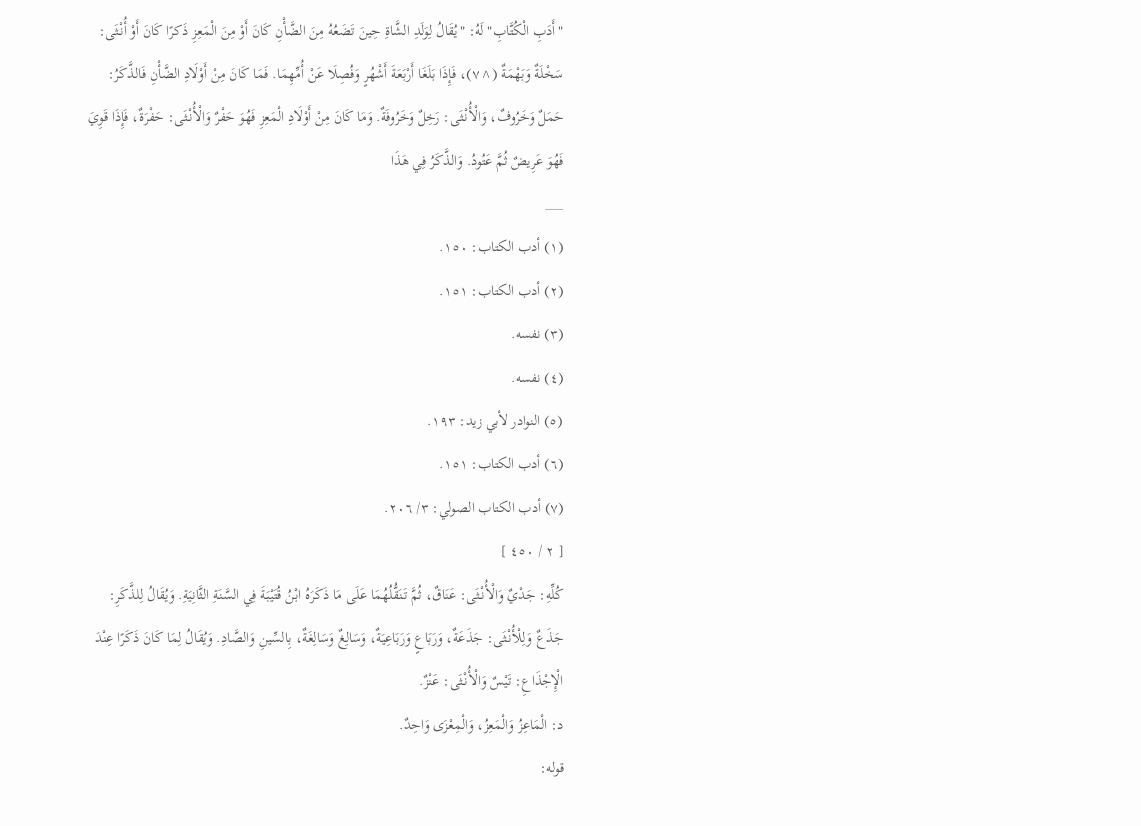"أَدَبِ الْكُتَّابِ" لَهُ: "يُقَالُ لِوَلَدِ الشَّاةِ حِينَ تَضَعُهُ مِنَ الضَّأْنِ كَانَ أَوْ مِنَ الْمَعِزِ ذَكرًا كَانَ أَوْ أُنْثَى: سَخْلَةٌ وَبَهْمَةٌ (^٧)، فَإِذَا بَلَغَا أَرْبَعَةَ أَشْهُرٍ وَفُصِلَا عَنْ أُمِّهِمَا. فَمَا كَانَ مِنْ أَوْلَادِ الضَّأْنِ فَالذَّكَرُ: حَمَلٌ وَخَرُوفٌ، وَالْأُنْثَى: رَخِلٌ وَخَرُوفَةٌ. وَمَا كَانَ مِنْ أَوْلَادِ الْمَعِزِ فَهُوَ حَفْرٌ وَالْأُنْثَى: حَفْرَةٌ، فَإِذَا قَوِيَ فَهُوَ عَرِيضٌ ثُمَّ عَتُودُ. وَالذَّكَرُ فِي هَذَا
___
(١) أدب الكتاب: ١٥٠.
(٢) أدب الكتاب: ١٥١.
(٣) نفسه.
(٤) نفسه.
(٥) النوادر لأبي زيد: ١٩٣.
(٦) أدب الكتاب: ١٥١.
(٧) أدب الكتاب الصولي: ٣/ ٢٠٦.
[ ٢ / ٤٥٠ ]
كُلِّهِ: جَدْيٌ وَالْأُنْثَى: عَنَاقٌ، ثُمَّ تَنَقُّلُهُمَا عَلَى مَا ذَكَرَهُ ابْنُ قُتَيْبَةَ فِي السَّنَةِ الثَّانِيَةِ. وَيُقَالُ لِلذَّكَرِ: جَذَعٌ وَلِلْأُنْثَى: جَذَعَةٌ، وَرَبَاعٍ وَرَبَاعِيَةٌ، وَسَالِغٌ وَسَالِغَةٌ، بِالسِّينِ وَالصَّادِ. وَيُقَالُ لِمَا كَانَ ذَكَرًا عِنْدَ الْإِجْذَاعِ: تَيْسٌ وَالْأُنْثَى: عَنْزٌ.
د: الْمَاعِزُ وَالْمَعِزُ، وَالْمِعْزَى وَاحِدٌ.
قوله: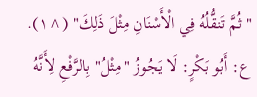"ثُمَّ تَنقُّلُهُ فِي الْأَسْنَانِ مِثْلَ ذَلِكَ" (^١).
ع: أَبُو بَكْرٍ: لَا يَجُوزُ "مِثْلُ" بِالرَّفْعِ لِأَنَّهُ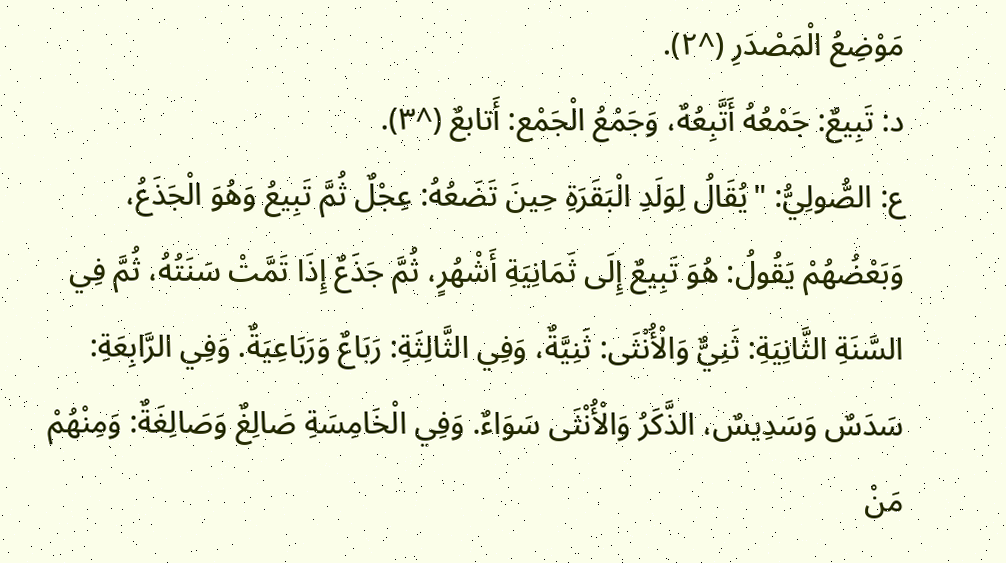مَوْضِعُ الْمَصْدَرِ (^٢).
د: تَبِيعٌ: جَمْعُهُ أَتَّبِعُهٌ، وَجَمْعُ الْجَمْع: أَتابعٌ (^٣).
ع: الصُّولِيُّ: "يُقَالُ لِوَلَدِ الْبَقَرَةِ حِينَ تَضَعُهُ: عِجْلٌ ثُمَّ تَبِيعُ وَهُوَ الْجَذَعُ، وَبَعْضُهُمْ يَقُولُ: هُوَ تَبِيعٌ إِلَى ثَمَانِيَةِ أَشْهُرٍ، ثُمَّ جَذَعٌ إِذَا تَمَّتْ سَنَتُهُ، ثُمَّ فِي السَّنَةِ الثَّانِيَةِ: ثَنِيٌّ وَالْأُنْثَى: ثَنِيَّةٌ، وَفِي الثَّالِثَةِ: رَبَاعٌ وَرَبَاعِيَةٌ. وَفِي الرَّابِعَةِ: سَدَسٌ وَسَدِيسٌ، الذَّكَرُ وَالْأُنْثَى سَوَاءٌ. وَفِي الْخَامِسَةِ صَالِغٌ وَصَالِغَةٌ: وَمِنْهُمْ مَنْ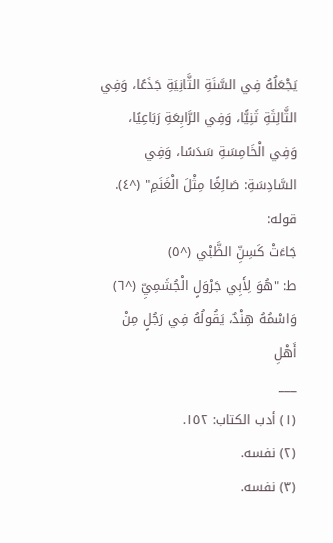يَجْعَلُهُ فِي السَّنَةِ الثَّانِيَةِ جَذَعًا، وَفِي الثَّالِثَةِ ثَنِيًّا، وَفِي الرَّابِعَةِ رَبَاعِيًا، وَفِي الْخَامِسَةِ سَدَسًا، وَفِي السَّادِسَةِ: صَالِغًا مِثْلَ الْغَنَمِ" (^٤).
قوله:
جَاءَتْ كَسِنِّ الظَّبْي (^٥)
ط: "هُوَ لِأَبِي جَرْوَلٍ الْجُشَمِيِّ (^٦) وَاسْمُهُ هِنْدٌ، يَقُولُهُ فِي رَجُلٍ مِنْ أَهْلِ
___
(١) أدب الكتاب: ١٥٢.
(٢) نفسه.
(٣) نفسه.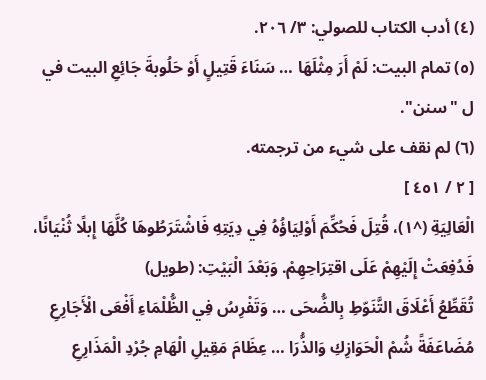(٤) أدب الكتاب للصولي: ٣/ ٢٠٦.
(٥) تمام البيت: لَمْ أَرَ مِثْلَهَا … سَنَاءَ قَتِيلٍ أَوْ حَلُوبةَ جَائِعِ البيت في ل "سنن".
(٦) لم نقف على شيء من ترجمته.
[ ٢ / ٤٥١ ]
الْعَالِيَةِ (^١)، قُتِلَ فَحُكِّمَ أَوْلِيَاؤُهُ فِي دِيَتِهِ فَاشْتَرَطُوهَا كُلَّهَا إِبلًا ثُنْيَانًا، فَدُفِعَتْ إِلَيْهِمْ عَلَى اقتِرَاحِهِمْ. وَبَعْدَ الْبَيْتِ: (طويل)
تُقَطِّعُ أَعْلَاقَ التَّنَوّطِ بِالضُّحَى … وَتَفْرِسُ فِي الظُّلْمَاءِ أَفْعَى الْأَجَارِعِ
مُضَاعَفَةً شُمْ الْحَوَازِكِ وَالذُّرَا … عِظَامَ مَقِيلِ الْهَامِ جُرْدِ الْمَذَارِعِ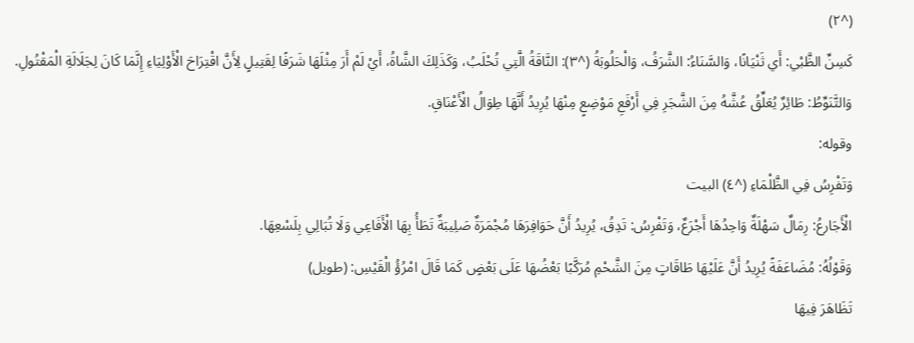(^٢)
كَسِنِّ الظَّبْي: أَي ثَنْيَانًا، وَالسَّنَاءُ: الشَّرَفُ، وَالْحَلُوبَةُ (^٣): النَّاقَةُ الَّتِي تُحْلَبُ، وَكَذَلِكَ الشَّاةُ، أَيْ لَمْ أَرَ مِثْلَهَا شَرَفًا لِقَتِيلٍ لِأَنَّ اقْتِرَاحَ الْأَوْلِيَاءِ إِنَّمَا كَانَ لِجَلَالَةِ الْمَقْتُولِ.
وَالتَّنَوِّطُ: طَائِرٌ يُعَلِّقُ عُشَّهُ مِنَ الشَّجَرِ فِي أَرْفَعِ مَوْضِعٍ مِنْهَا يُرِيدُ أَنَّهَا طِوَالُ الْأَعْنَاقِ.
وقوله:
وَتَفْرِسُ فِي الظَّلْمَاءِ (^٤) البيت
الْأَجَارعُ: رِمَالٌ سَهْلَةٌ وَاحِدُهَا أَجْرَعٌ، وَتَفْرِسُ: تَدِقُ، يُرِيدُ أَنَّ حَوَافِرَهَا مُجْمَرَةٌ صَلِيبَةٌ تَطَأُ بِهَا الْأَفَاعِي وَلَا تُبَالِي بِلَسْعِهَا.
وَقَوْلُهُ: مُضَاعَفَةً يُرِيدُ أَنَّ عَلَيْهَا طَاقَاتٍ مِنَ الشَّحْمِ مُرَكَّبًا بَعْضُهَا عَلَى بَعْضٍ كَمَا قَالَ امْرُؤُ الْقَيْسِ: (طويل)
تَظَاهَرَ فِيهَا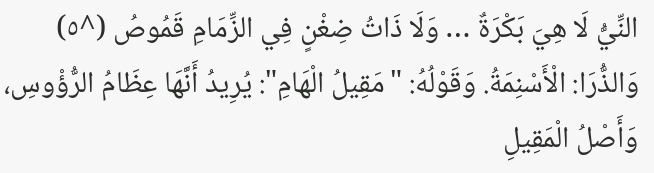النِّيُّ لَا هِيَ بَكْرَةٌ … وَلَا ذَاتُ ضِغْنٍ فِي الزِّمَامِ قَمُوصُ (^٥)
وَالذُّرَا: الْأَسْنِمَةُ. وَقَوْلُهُ: "مَقِيلُ الْهَامِ": يُرِيدُ أَنَّهَا عِظَامُ الرُّؤْوسِ، وَأَصْلُ الْمَقِيلِ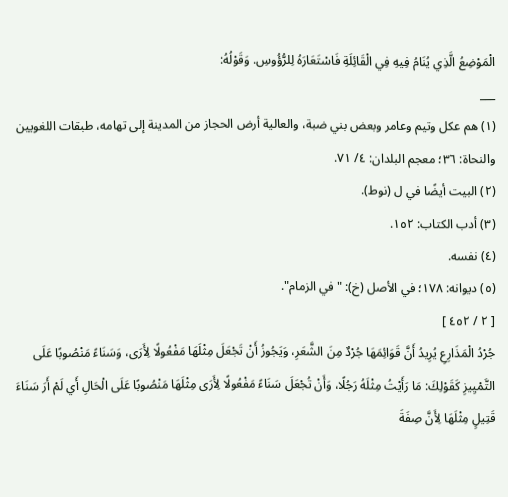الْمَوْضِعُ الَّذِي يُنَامُ فِيهِ فِي الْقَائِلَةِ فَاسْتَعَارَهُ لِلرُّؤُوسِ. وَقَوْلُهُ:
___
(١) هم عكل وتيم وعامر وبعض بني ضبة، والعالية أرض الحجاز من المدينة إلى تهامه، طبقات اللغويين والنحاة: ٣٦؛ معجم البلدان: ٤/ ٧١.
(٢) البيت أيضًا في ل (نوط).
(٣) أدب الكتاب: ١٥٢.
(٤) نفسه.
(٥) ديوانه: ١٧٨؛ في الأصل (خ): "في الزمام".
[ ٢ / ٤٥٢ ]
جُرْدُ الْمَذَارِعِ يُرِيدُ أَنَّ قَوَائِمَهَا جُرْدٌ مِنَ الشَّعَرِ، وَيَجُوزُ أَنْ تَجْعَلَ مِثْلَهَا مَفْعُولًا لِأَرَى، وَسَنَاءً مَنْصُوبًا عَلَى التَّمْيِيزِ كَقَوْلِكَ: مَا رَأَيْتُ مِثْلَهُ رَجُلًا، وَأَنْ تُجْعَلَ سَنَاءً مَفْعُولًا لِأَرَى مِثْلَهَا مَنْصُوبًا عَلَى الْحَالِ أَي لَمْ أَرَ سَنَاءَ قَتِيلٍ مِثْلَهَا لِأَنَّ صِفَةَ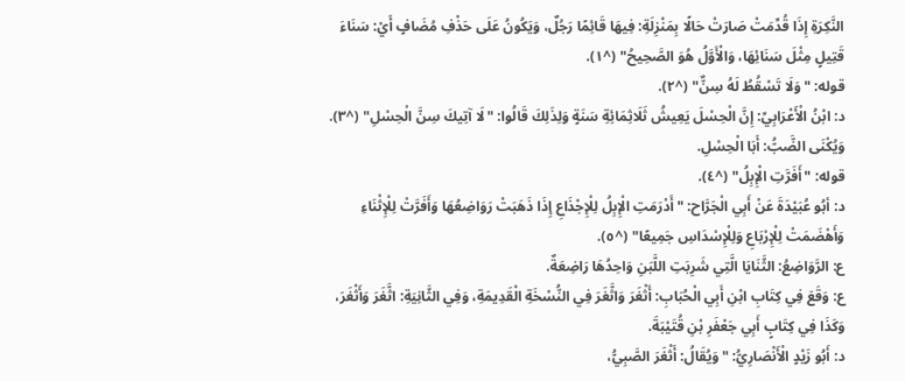النَّكِرَةِ إِذَا قُدِّمَتْ صَارَتْ حَالًا بِمَنْزِلَةِ: فِيهَا قَائِمًا رَجُلٌ، وَيَكُونُ عَلَى حَذْفِ مُضَافٍ أَيْ: سَنَاءَ قَتِيلٍ مِثْلَ سَنَائِهَا، وَالْأَوَّلُ هُوَ الصَّحِيحُ" (^١).
قوله: "وَلَا تَسْقُطُ لَهُ سِنٌّ" (^٢).
د: ابْنُ الْأَعْرَابِيِّ: إِنَّ الْحِسْلَ يَعِيشُ ثَلَاثِمَائِةِ سَنَةٍ وَلِذَلِكَ قَالُوا: "لَا آتِيكَ سِنَّ الْحِسْلِ" (^٣). وَيُكْنَى الضَّبُّ: أَبَا الْحِسْلِ.
قوله: "أَفَرَّتِ الْإِبِلُ" (^٤).
د: أبُو عُبَيْدَةَ عَنْ أَبِي الْجَرَّاح: "أَدْرَمَتِ الْإِبِلُ لِلْإِجْذَاعِ إِذَا ذَهَبَتْ رَوَاضِعُهَا وَأَفَرَّتْ لِلْإِثْنَاءِ وَأَهْضَمَتْ لِلْإِرْبَاعِ وَلِلْإِسْدَاسِ جَمِيعًا" (^٥).
ع: الرَّوَاضِعُ: الثَّنَايَا الَّتِي شَرِبَتِ اللَّبَنِ وَاحِدُهَا رَاضِعَةٌ.
ع: وَقَعَ فِي كِتَابِ ابْنِ أَبِي الْحُبَابِ: أَثْغَرَ وَاثَّغَرَ فِي النُّسْخَةِ الْقَدِيمَةِ، وَفِي الثَّانِيَةِ: اثَّغَرَ وَأَثْغَرَ، وَكَذَا فِي كِتَابٍ أَبِي جَعْفَرِ بْنِ قُتَيْبَةَ.
د: أَبُو زَيْدٍ الْأَنْصَارِيُّ: "وَيُقَالُ: أَثْغَرَ الصَّبِيُّ،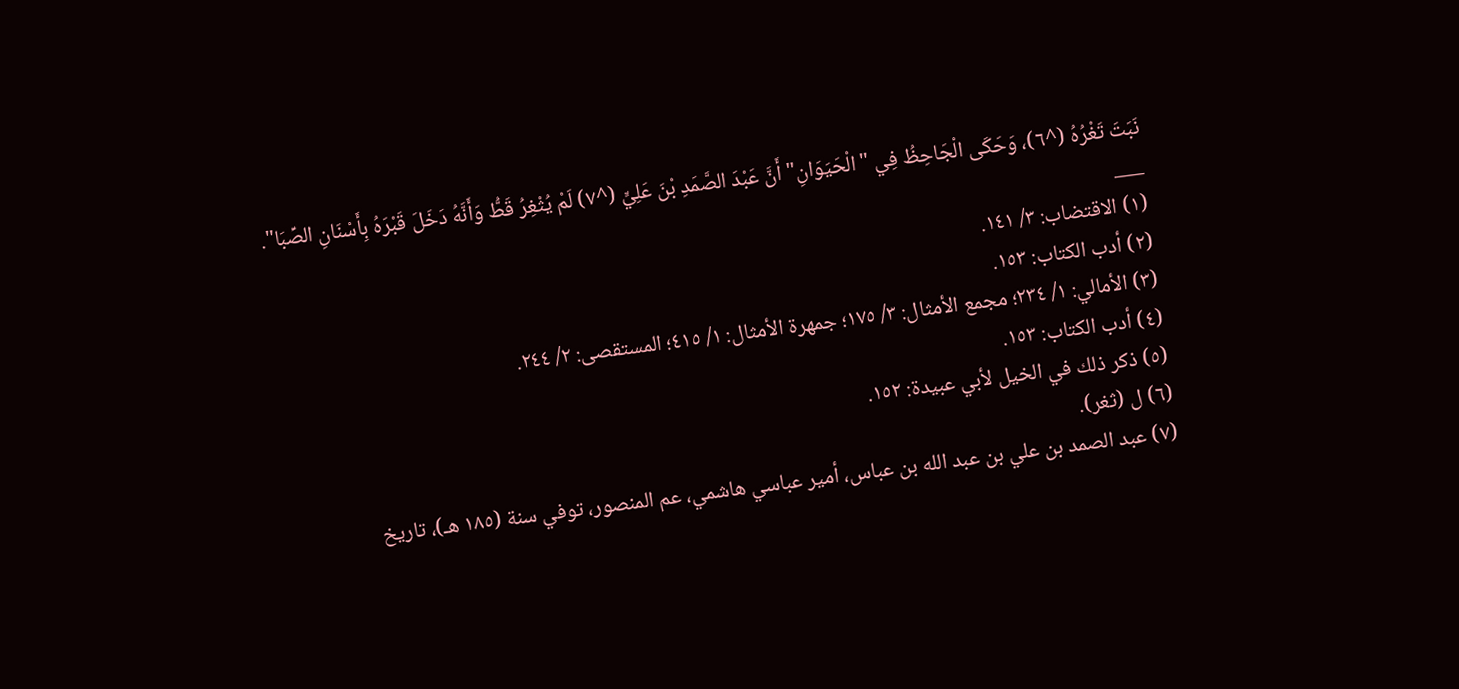نَبَتَ تَغْرُهُ (^٦)، وَحَكَى الْجَاحِظُ فِي "الْحَيَوَانِ" أَنَّ عَبْدَ الصَّمَدِ بْنَ عَلِيٍّ (^٧) لَمْ يُثْغِرُ قَطُّ وَأَنَّهُ دَخَلَ قَبْرَهُ بِأَسْنَانِ الصِّبَا".
___
(١) الاقتضاب: ٣/ ١٤١.
(٢) أدب الكتاب: ١٥٣.
(٣) الأمالي: ١/ ٢٣٤؛ مجمع الأمثال: ٣/ ١٧٥؛ جمهرة الأمثال: ١/ ٤١٥؛ المستقصى: ٢/ ٢٤٤.
(٤) أدب الكتاب: ١٥٣.
(٥) ذكر ذلك في الخيل لأبي عبيدة: ١٥٢.
(٦) ل (ثغر).
(٧) عبد الصمد بن علي بن عبد الله بن عباس، أمير عباسي هاشمي، عم المنصور، توفي سنة (١٨٥ هـ)، تاريخ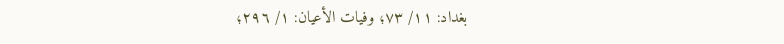بغداد: ١١/ ٧٣؛ وفيات الأعيان: ١/ ٢٩٦؛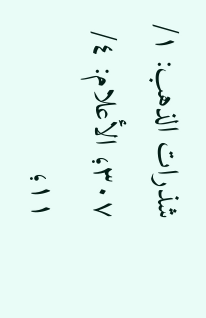شذرات الذهب: ١/ ٣٠٧؛ الأعلام: ٤/ ١١؛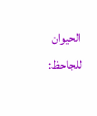الحيوان للجاحظ: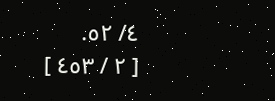٤/ ٥٢.
[ ٢ / ٤٥٣ ]